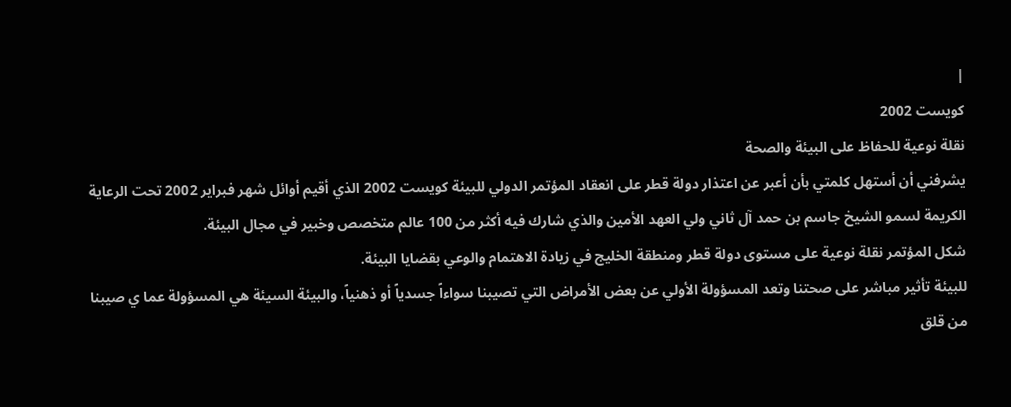|
كويست 2002
نقلة نوعية للحفاظ على البيئة والصحة
يشرفني أن أستهل كلمتي بأن أعبر عن اعتذار دولة قطر على انعقاد المؤتمر الدولي للبيئة كويست 2002 الذي أقيم أوائل شهر فبراير 2002 تحت الرعاية الكريمة لسمو الشيخ جاسم بن حمد آل ثاني ولي العهد الأمين والذي شارك فيه أكثر من 100 عالم متخصص وخبير في مجال البيئة.
شكل المؤتمر نقلة نوعية على مستوى دولة قطر ومنطقة الخليج في زيادة الاهتمام والوعي بقضايا البيئة.
للبيئة تأثير مباشر على صحتنا وتعد المسؤولة الأولي عن بعض الأمراض التي تصيبنا سواءاً جسدياً أو ذهنياً، والبيئة السيئة هي المسؤولة عما ي صيبنا من قلق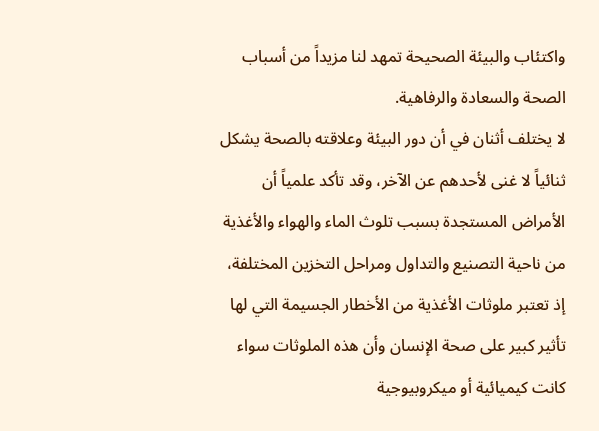واكتئاب والبيئة الصحيحة تمهد لنا مزيداً من أسباب الصحة والسعادة والرفاهية.
لا يختلف أثنان في أن دور البيئة وعلاقته بالصحة يشكل ثنائياً لا غنى لأحدهم عن الآخر، وقد تأكد علمياً أن الأمراض المستجدة بسبب تلوث الماء والهواء والأغذية من ناحية التصنيع والتداول ومراحل التخزين المختلفة، إذ تعتبر ملوثات الأغذية من الأخطار الجسيمة التي لها تأثير كبير على صحة الإنسان وأن هذه الملوثات سواء كانت كيميائية أو ميكروبيوجية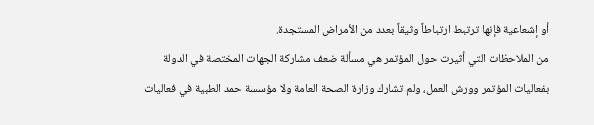أو إشعاعية فإنها ترتبط ارتباطاً وثيقاً بعدد من الأمراض المستجدة.
من الملاحظات التي أثيرت حول المؤتمر هي مسألة ضعف مشاركة الجهات المختصة في الدولة بفعاليات المؤتمر وورش العمل، ولم تشارك وزارة الصحة العامة ولا مؤسسة حمد الطبية في فعاليات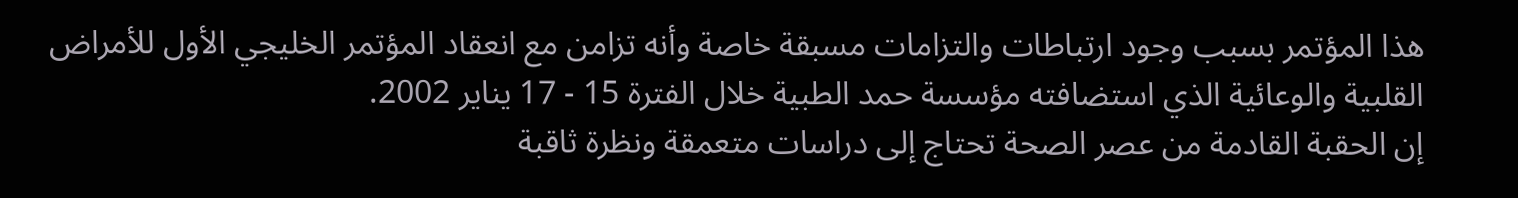هذا المؤتمر بسبب وجود ارتباطات والتزامات مسبقة خاصة وأنه تزامن مع انعقاد المؤتمر الخليجي الأول للأمراض القلبية والوعائية الذي استضافته مؤسسة حمد الطبية خلال الفترة 15 - 17 يناير 2002.
إن الحقبة القادمة من عصر الصحة تحتاج إلى دراسات متعمقة ونظرة ثاقبة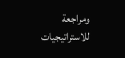ومراجعة للاستراتيجيات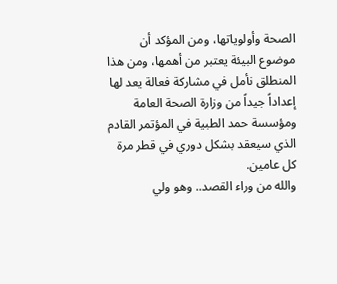الصحة وأولوياتها، ومن المؤكد أن موضوع البيئة يعتبر من أهمها، ومن هذا المنطلق نأمل في مشاركة فعالة يعد لها إعداداً جيداً من وزارة الصحة العامة ومؤسسة حمد الطبية في المؤتمر القادم الذي سيعقد بشكل دوري في قطر مرة كل عامين.
والله من وراء القصد.. وهو ولي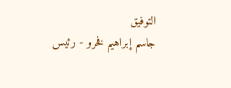التوفيق
جاسم إبراهيم فخرو - رئيس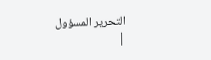التحرير المسؤول
|